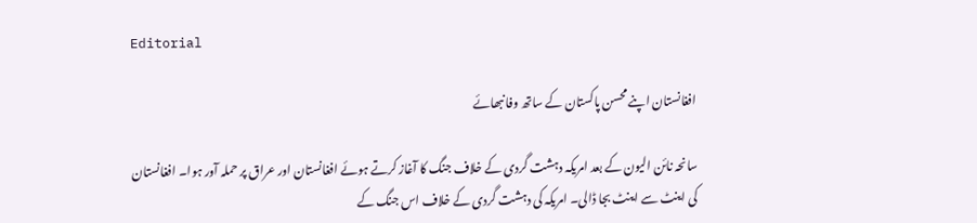Editorial

افغانستان اپنے محسن پاکستان کے ساتھ وفا نبھائے

سانحہ نائن الیون کے بعد امریکہ دہشت گردی کے خلاف جنگ کا آغاز کرتے ہوئے افغانستان اور عراق پر حملہ آور ہوا۔ افغانستان کی اینٹ سے اینٹ بجا ڈالی۔ امریکہ کی دہشت گردی کے خلاف اس جنگ کے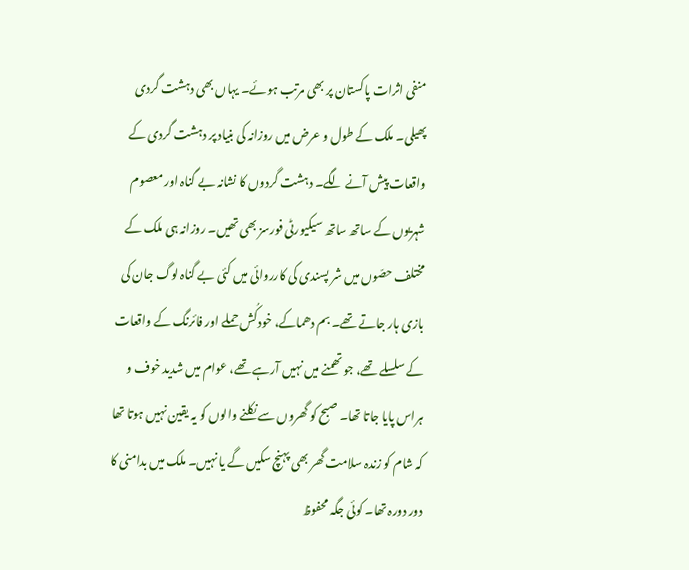منفی اثرات پاکستان پر بھی مرتب ہوئے۔ یہاں بھی دہشت گردی پھیلی۔ ملک کے طول و عرض میں روزانہ کی بنیاد پر دہشت گردی کے واقعات پیش آنے لگے۔ دہشت گردوں کا نشانہ بے گناہ اور معصوم شہریوں کے ساتھ ساتھ سیکیورٹی فورسز بھی تھیں۔ روزانہ ہی ملک کے مختلف حصّوں میں شر پسندی کی کارروائی میں کئی بے گناہ لوگ جان کی بازی ہار جاتے تھے۔ بم دھماکے، خودکُش حملے اور فائرنگ کے واقعات کے سلسلے تھے، جو تھمنے میں نہیں آرہے تھے، عوام میں شدید خوف و ہراس پایا جاتا تھا۔ صبح کو گھروں سے نکلنے والوں کو یہ یقین نہیں ہوتا تھا کہ شام کو زندہ سلامت گھر بھی پہنچ سکیں گے یا نہیں۔ ملک میں بدامنی کا دور دورہ تھا۔ کوئی جگہ محفوظ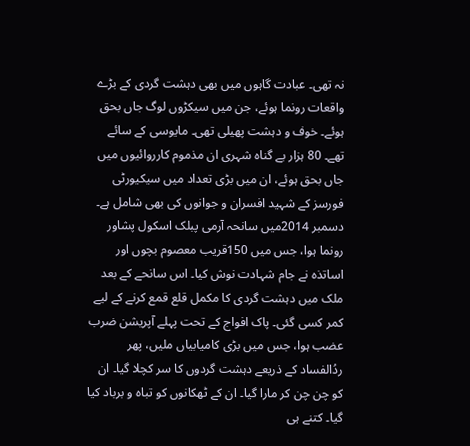نہ تھی۔ عبادت گاہوں میں بھی دہشت گردی کے بڑے واقعات رونما ہوئے، جن میں سیکڑوں لوگ جاں بحق ہوئے۔ خوف و دہشت پھیلی تھی۔ مایوسی کے سائے تھے۔ 80 ہزار بے گناہ شہری ان مذموم کارروائیوں میں جاں بحق ہوئے، ان میں بڑی تعداد میں سیکیورٹی فورسز کے شہید افسران و جوانوں کی بھی شامل ہے۔ دسمبر 2014میں سانحہ آرمی پبلک اسکول پشاور رونما ہوا، جس میں 150قریب معصوم بچوں اور اساتذہ نے جام شہادت نوش کیا۔ اس سانحے کے بعد ملک میں دہشت گردی کا مکمل قلع قمع کرنے کے لیے کمر کسی گئی۔ پاک افواج کے تحت پہلے آپریشن ضرب عضب ہوا، جس میں بڑی کامیابیاں ملیں، پھر ردُالفساد کے ذریعے دہشت گردوں کا سر کچلا گیا۔ ان کو چن چن کر مارا گیا۔ ان کے ٹھکانوں کو تباہ و برباد کیا گیا۔ کتنے ہی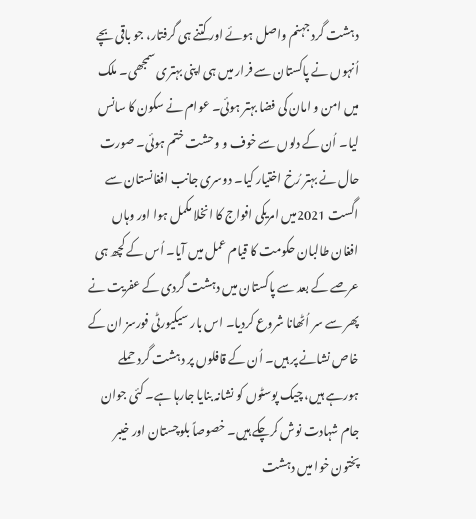دہشت گرد جہنم واصل ہوئے اور کتنے ہی گرفتار، جو باقی بچے اُنہوں نے پاکستان سے فرار میں ہی اپنی بہتری سمجھی۔ ملک میں امن و امان کی فضا بہتر ہوئی۔ عوام نے سکون کا سانس لیا۔ اُن کے دلوں سے خوف و وحشت ختم ہوئی۔ صورت حال نے بہتر رُخ اختیار کیا۔ دوسری جانب افغانستان سے اگست 2021میں امریکی افواج کا انخلا مکمل ہوا اور وہاں افغان طالبان حکومت کا قیام عمل میں آیا۔ اُس کے کچھ ہی عرصے کے بعد سے پاکستان میں دہشت گردی کے عفریت نے پھر سے سر اُٹھانا شروع کردیا۔ اس بار سیکیورٹی فورسز ان کے خاص نشانے پر ہیں۔ اُن کے قافلوں پر دہشت گرد حملے ہورہے ہیں، چیک پوسٹوں کو نشانہ بنایا جارہا ہے۔ کئی جوان جام شہادت نوش کرچکے ہیں۔ خصوصاً بلوچستان اور خیبر پختون خوا میں دہشت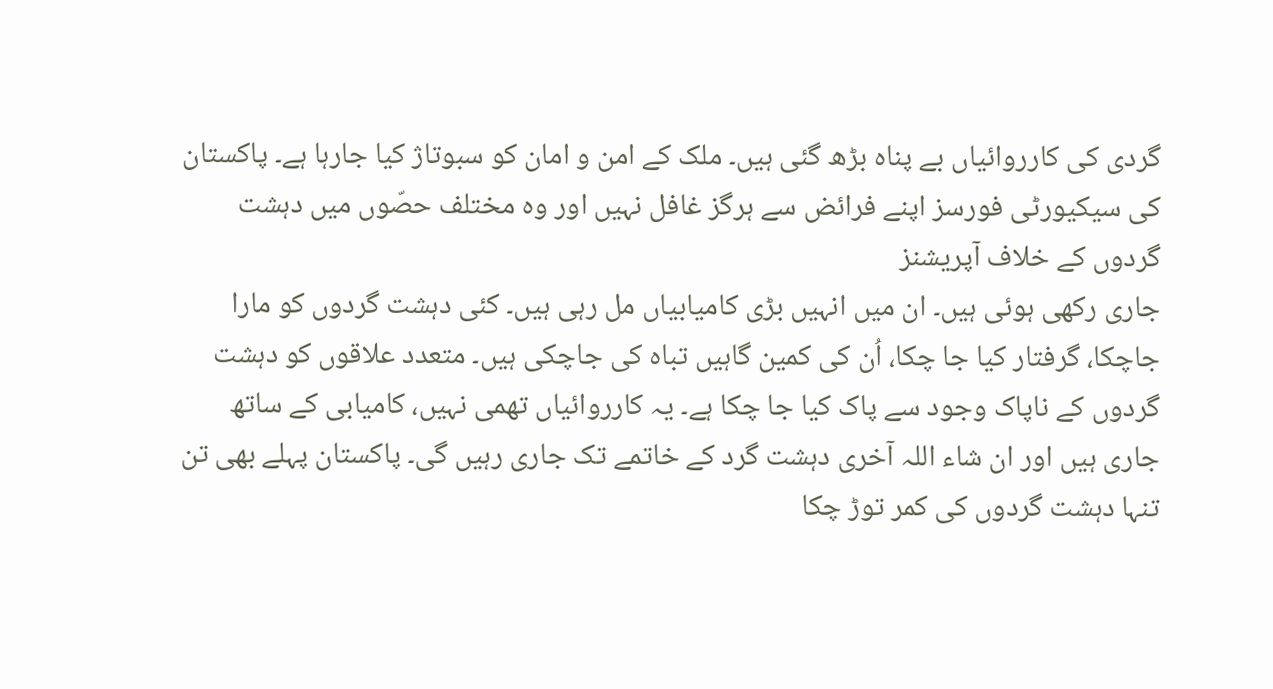گردی کی کارروائیاں بے پناہ بڑھ گئی ہیں۔ ملک کے امن و امان کو سبوتاژ کیا جارہا ہے۔ پاکستان کی سیکیورٹی فورسز اپنے فرائض سے ہرگز غافل نہیں اور وہ مختلف حصّوں میں دہشت گردوں کے خلاف آپریشنز
جاری رکھی ہوئی ہیں۔ ان میں انہیں بڑی کامیابیاں مل رہی ہیں۔ کئی دہشت گردوں کو مارا جاچکا، گرفتار کیا جا چکا، اُن کی کمین گاہیں تباہ کی جاچکی ہیں۔ متعدد علاقوں کو دہشت گردوں کے ناپاک وجود سے پاک کیا جا چکا ہے۔ یہ کارروائیاں تھمی نہیں، کامیابی کے ساتھ جاری ہیں اور ان شاء اللہ آخری دہشت گرد کے خاتمے تک جاری رہیں گی۔ پاکستان پہلے بھی تن تنہا دہشت گردوں کی کمر توڑ چکا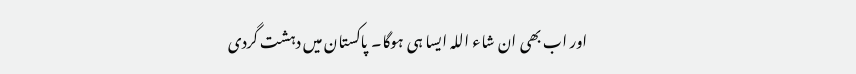اور اب بھی ان شاء اللہ ایسا ہی ہوگا۔ پاکستان میں دہشت گردی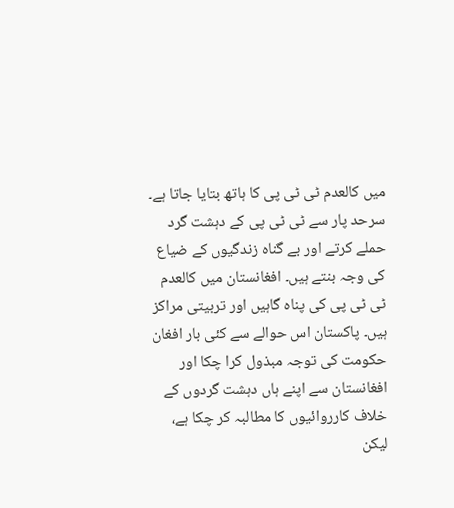میں کالعدم ٹی ٹی پی کا ہاتھ بتایا جاتا ہے۔ سرحد پار سے ٹی ٹی پی کے دہشت گرد حملے کرتے اور بے گناہ زندگیوں کے ضیاع کی وجہ بنتے ہیں۔ افغانستان میں کالعدم ٹی ٹی پی کی پناہ گاہیں اور تربیتی مراکز ہیں۔ پاکستان اس حوالے سے کئی بار افغان حکومت کی توجہ مبذول کرا چکا اور افغانستان سے اپنے ہاں دہشت گردوں کے خلاف کارروائیوں کا مطالبہ کر چکا ہے، لیکن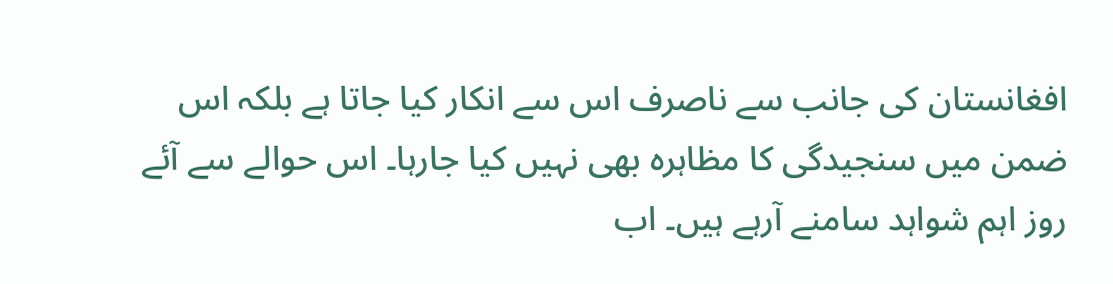افغانستان کی جانب سے ناصرف اس سے انکار کیا جاتا ہے بلکہ اس ضمن میں سنجیدگی کا مظاہرہ بھی نہیں کیا جارہا۔ اس حوالے سے آئے روز اہم شواہد سامنے آرہے ہیں۔ اب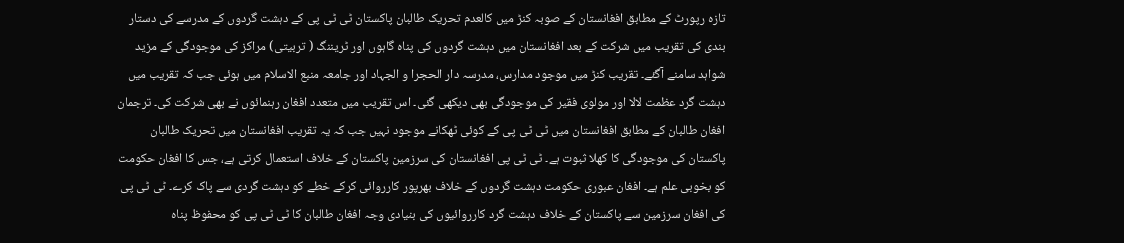تازہ رپورٹ کے مطابق افغانستان کے صوبہ کنڑ میں کالعدم تحریک طالبان پاکستان ٹی ٹی پی کے دہشت گردوں کے مدرسے کی دستار بندی کی تقریب میں شرکت کے بعد افغانستان میں دہشت گردوں کی پناہ گاہوں اور ٹریننگ ( تربیتی) مراکز کی موجودگی کے مزید شواہد سامنے آگئے۔ تقریب کنڑ میں موجود مدارس، مدرسہ دار الحجرا و الجہاد اور جامعہ منبع الاسلام میں ہوئی جب کہ تقریب میں دہشت گرد عظمت لالا اور مولوی فقیر کی موجودگی بھی دیکھی گئی۔ اس تقریب میں متعدد افغان رہنمائوں نے بھی شرکت کی۔ ترجمان افغان طالبان کے مطابق افغانستان میں ٹی ٹی پی کے کوئی ٹھکانے موجود نہیں جب کہ یہ تقریب افغانستان میں تحریک طالبان پاکستان کی موجودگی کا کھلا ثبوت ہے۔ ٹی ٹی پی افغانستان کی سرزمین پاکستان کے خلاف استعمال کرتی ہے، جس کا افغان حکومت کو بخوبی علم ہے۔ افغان عبوری حکومت دہشت گردوں کے خلاف بھرپور کارروائی کرکے خطے کو دہشت گردی سے پاک کرے۔ ٹی ٹی پی کی افغان سرزمین سے پاکستان کے خلاف دہشت گرد کارروائیوں کی بنیادی وجہ افغان طالبان کا ٹی ٹی پی کو محفوظ پناہ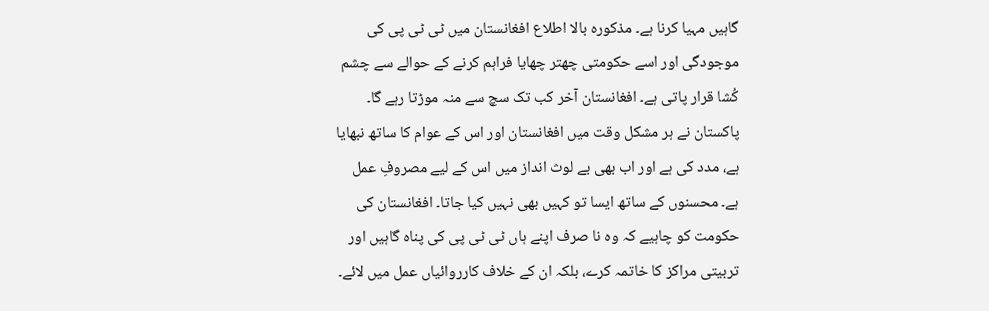گاہیں مہیا کرنا ہے۔ مذکورہ بالا اطلاع افغانستان میں ٹی ٹی پی کی موجودگی اور اسے حکومتی چھتر چھایا فراہم کرنے کے حوالے سے چشم کُشا قرار پاتی ہے۔ افغانستان آخر کب تک سچ سے منہ موڑتا رہے گا۔ پاکستان نے ہر مشکل وقت میں افغانستان اور اس کے عوام کا ساتھ نبھایا ہے، مدد کی ہے اور اب بھی بے لوث انداز میں اس کے لیے مصروفِ عمل ہے۔ محسنوں کے ساتھ ایسا تو کہیں بھی نہیں کیا جاتا۔ افغانستان کی حکومت کو چاہیے کہ وہ نا صرف اپنے ہاں ٹی ٹی پی کی پناہ گاہیں اور تربیتی مراکز کا خاتمہ کرے، بلکہ ان کے خلاف کارروائیاں عمل میں لائے۔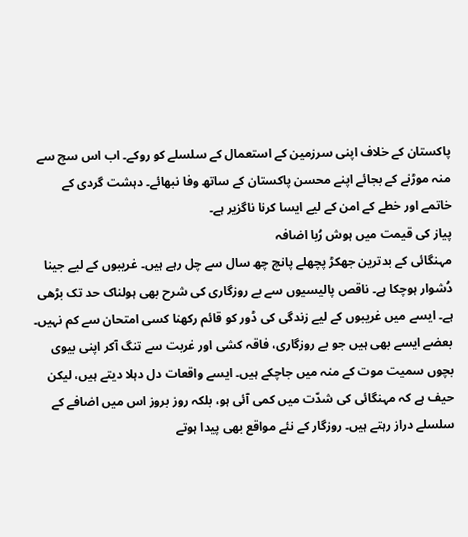پاکستان کے خلاف اپنی سرزمین کے استعمال کے سلسلے کو روکے۔ اب اس سچ سے منہ موڑنے کے بجائے اپنے محسن پاکستان کے ساتھ وفا نبھائے۔ دہشت گردی کے خاتمے اور خطے کے امن کے لیے ایسا کرنا ناگزیر ہے۔
پیاز کی قیمت میں ہوش رُبا اضافہ
مہنگائی کے بدترین جھکڑ پچھلے پانچ چھ سال سے چل رہے ہیں۔ غریبوں کے لیے جینا دُشوار ہوچکا ہے۔ ناقص پالیسیوں سے بے روزگاری کی شرح بھی ہولناک حد تک بڑھی ہے۔ ایسے میں غریبوں کے لیے زندگی کی ڈور کو قائم رکھنا کسی امتحان سے کم نہیں۔ بعضے ایسے بھی ہیں جو بے روزگاری، فاقہ کشی اور غربت سے تنگ آکر اپنی بیوی بچوں سمیت موت کے منہ میں جاچکے ہیں۔ ایسے واقعات دل دہلا دیتے ہیں، لیکن حیف ہے کہ مہنگائی کی شدّت میں کمی آئی ہو، بلکہ روز بروز اس میں اضافے کے سلسلے دراز رہتے ہیں۔ روزگار کے نئے مواقع بھی پیدا ہوتے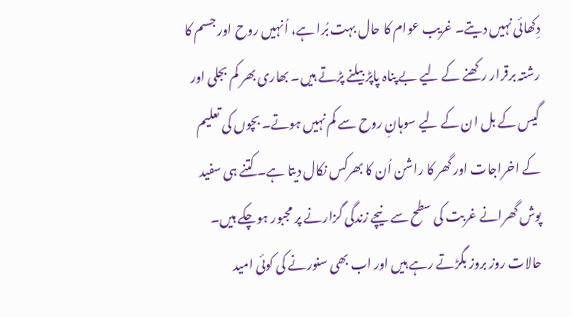دِکھائی نہیں دیتے۔ غریب عوام کا حال بہت بُرا ہے، اُنہیں روح اور جسم کا رشتہ برقرار رکھنے کے لیے بے پناہ پاپڑ بیلنے پڑتے ہیں۔ بھاری بھر کم بجلی اور گیس کے بل ان کے لیے سوہانِ روح سے کم نہیں ہوتے۔ بچوں کی تعلیم کے اخراجات اور گھر کا راشن اُن کا بھرکس نکال دیتا ہے۔ کتنے ہی سفید پوش گھرانے غربت کی سطح سے نیچے زندگی گزارنے پر مجبور ہوچکے ہیں۔ حالات روز بروز بگڑتے رہے ہیں اور اب بھی سنورنے کی کوئی امید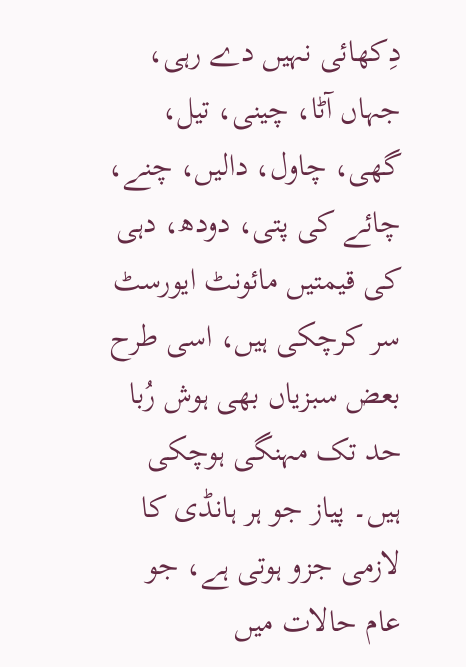دِکھائی نہیں دے رہی، جہاں آٹا، چینی، تیل، گھی، چاول، دالیں، چنے، چائے کی پتی، دودھ، دہی کی قیمتیں مائونٹ ایورسٹ سر کرچکی ہیں، اسی طرح بعض سبزیاں بھی ہوش رُبا حد تک مہنگی ہوچکی ہیں۔ پیاز جو ہر ہانڈی کا لازمی جزو ہوتی ہے، جو عام حالات میں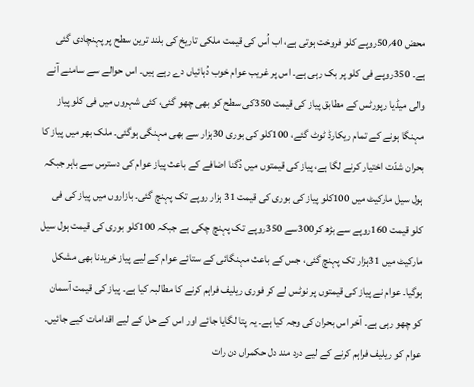محض 40؍50روپے کلو فروخت ہوتی ہے، اب اُس کی قیمت ملکی تاریخ کی بلند ترین سطح پر پہنچادی گئی ہے۔ 350روپے فی کلو پر بک رہی ہے۔ اس پر غریب عوام خوب دُہائیاں دے رہے ہیں۔ اس حوالے سے سامنے آنے والی میڈیا رپورٹس کے مطابق پیاز کی قیمت 350کی سطح کو بھی چھو گئی، کئی شہروں میں فی کلو پیاز مہنگا ہونے کے تمام ریکارڈ ٹوٹ گئے، 100کلو کی بوری 30ہزار سے بھی مہنگی ہوگئی۔ ملک بھر میں پیاز کا بحران شدّت اختیار کرنے لگا ہے، پیاز کی قیمتوں میں دُگنا اضافے کے باعث پیاز عوام کی دسترس سے باہر جبکہ ہول سیل مارکیٹ میں 100کلو پیاز کی بوری کی قیمت 31 ہزار روپے تک پہنچ گئی۔ بازاروں میں پیاز کی فی کلو قیمت 160روپے سے بڑھ کر300سے 350روپے تک پہنچ چکی ہے جبکہ 100کلو بوری کی قیمت ہول سیل مارکیٹ میں 31ہزار تک پہنچ گئی، جس کے باعث مہنگائی کے ستائے عوام کے لیے پیاز خریدنا بھی مشکل ہوگیا۔ عوام نے پیاز کی قیمتوں پر نوٹس لے کر فوری ریلیف فراہم کرنے کا مطالبہ کیا ہے۔ پیاز کی قیمت آسمان کو چھو رہی ہے۔ آخر اس بحران کی وجہ کیا ہے۔ یہ پتا لگایا جائے اور اس کے حل کے لیے اقدامات کیے جائیں۔ عوام کو ریلیف فراہم کرنے کے لیے درد مند دل حکمراں دن رات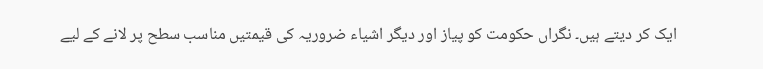ایک کر دیتے ہیں۔ نگراں حکومت کو پیاز اور دیگر اشیاء ضروریہ کی قیمتیں مناسب سطح پر لانے کے لیے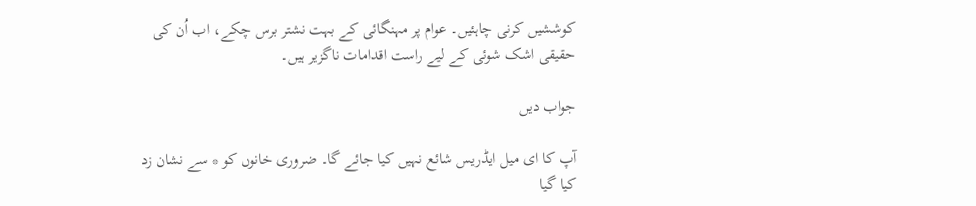کوششیں کرنی چاہئیں۔ عوام پر مہنگائی کے بہت نشتر برس چکے، اب اُن کی حقیقی اشک شوئی کے لیے راست اقدامات ناگزیر ہیں۔

جواب دیں

آپ کا ای میل ایڈریس شائع نہیں کیا جائے گا۔ ضروری خانوں کو * سے نشان زد کیا گیا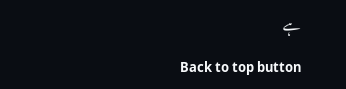ہے

Back to top button